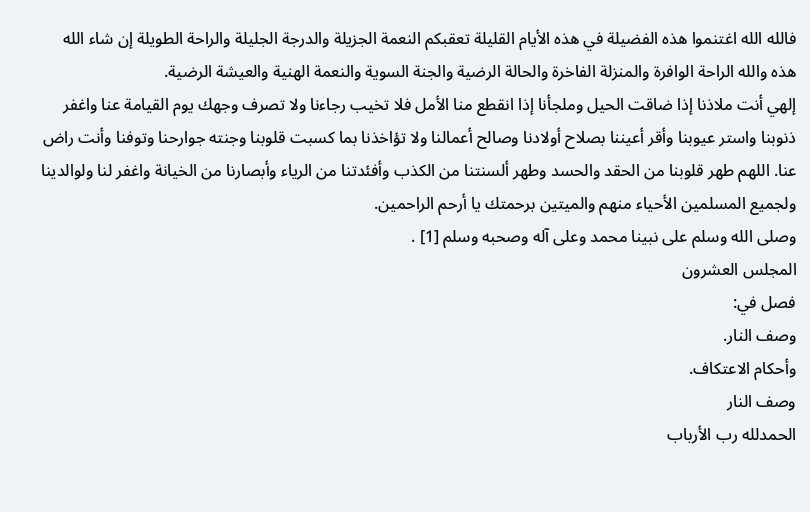فالله الله اغتنموا هذه الفضيلة في هذه الأيام القليلة تعقبكم النعمة الجزيلة والدرجة الجليلة والراحة الطويلة إن شاء الله هذه والله الراحة الوافرة والمنزلة الفاخرة والحالة الرضية والجنة السوية والنعمة الهنية والعيشة الرضية.
إلهي أنت ملاذنا إذا ضاقت الحيل وملجأنا إذا انقطع منا الأمل فلا تخيب رجاءنا ولا تصرف وجهك يوم القيامة عنا واغفر ذنوبنا واستر عيوبنا وأقر أعيننا بصلاح أولادنا وصالح أعمالنا ولا تؤاخذنا بما كسبت قلوبنا وجنته جوارحنا وتوفنا وأنت راض عنا. اللهم طهر قلوبنا من الحقد والحسد وطهر ألسنتنا من الكذب وأفئدتنا من الرياء وأبصارنا من الخيانة واغفر لنا ولوالدينا ولجميع المسلمين الأحياء منهم والميتين برحمتك يا أرحم الراحمين.
وصلى الله وسلم على نبينا محمد وعلى آله وصحبه وسلم [1] .
المجلس العشرون
فصل في:
وصف النار.
وأحكام الاعتكاف.
وصف النار
الحمدلله رب الأرباب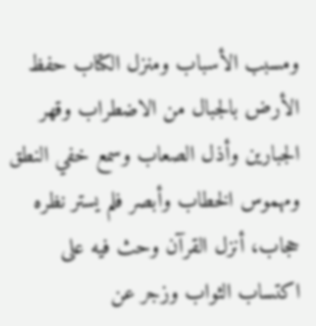ومسبب الأسباب ومنزل الكتاب حفظ الأرض بالجبال من الاضطراب وقهر الجبارين وأذل الصعاب وسمع خفي النطق ومهموس الخطاب وأبصر فلم يستر نظره حجاب، أنزل القرآن وحث فيه على اكتساب الثواب وزجر عن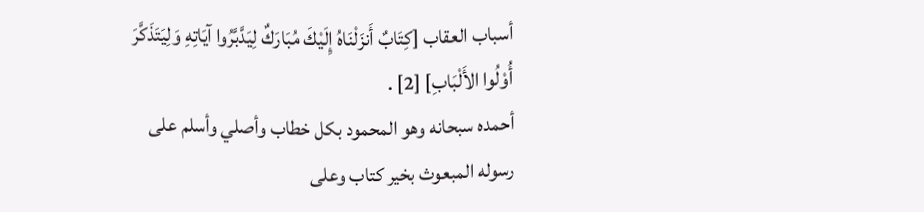أسباب العقاب [كِتَابٌ أَنزَلْنَاهُ إِلَيْكَ مُبَارَكٌ لِيَدَّبَّرُوا آيَاتِهِ وَلِيَتَذَكَّرَ أُوْلُوا الأَلْبَابِ] [2] .
أحمده سبحانه وهو المحمود بكل خطاب وأصلي وأسلم على رسوله المبعوث بخير كتاب وعلى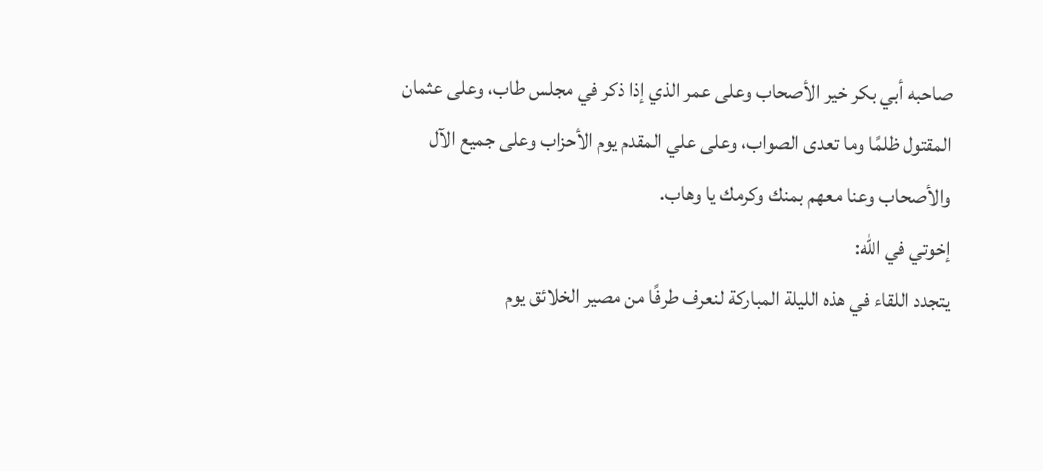صاحبه أبي بكر خير الأصحاب وعلى عمر الذي إذا ذكر في مجلس طاب، وعلى عثمان المقتول ظلمًا وما تعدى الصواب، وعلى علي المقدم يوم الأحزاب وعلى جميع الآل والأصحاب وعنا معهم بمنك وكرمك يا وهاب.
إخوتي في الله:
يتجدد اللقاء في هذه الليلة المباركة لنعرف طرفًا من مصير الخلائق يوم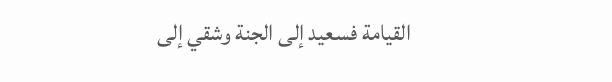القيامة فسعيد إلى الجنة وشقي إلى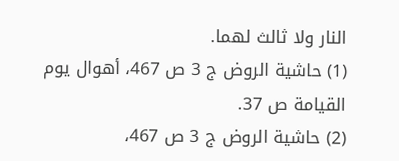النار ولا ثالث لهما.
(1) حاشية الروض ج 3 ص 467، أهوال يوم القيامة ص 37.
(2) حاشية الروض ج 3 ص 467،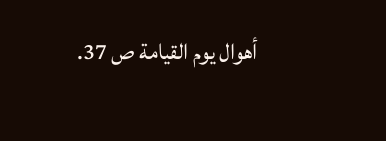أهوال يوم القيامة ص 37.